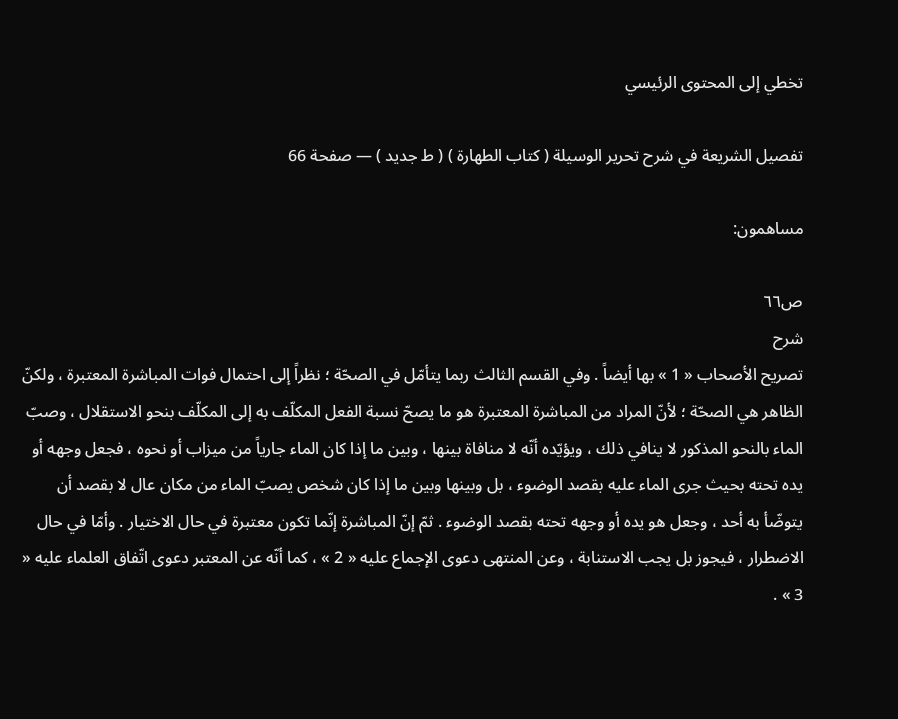تخطي إلى المحتوى الرئيسي

تفصيل الشريعة في شرح تحرير الوسيلة ( كتاب الطهارة ) ( ط جديد ) — صفحة 66

مساهمون:

ص٦٦
شرح
تصريح الأصحاب « 1 » بها أيضاً . وفي القسم الثالث ربما يتأمّل في الصحّة ؛ نظراً إلى احتمال فوات المباشرة المعتبرة ، ولكنّ الظاهر هي الصحّة ؛ لأنّ المراد من المباشرة المعتبرة هو ما يصحّ نسبة الفعل المكلّف به إلى المكلّف بنحو الاستقلال ، وصبّ الماء بالنحو المذكور لا ينافي ذلك ، ويؤيّده أنّه لا منافاة بينها ، وبين ما إذا كان الماء جارياً من ميزاب أو نحوه ، فجعل وجهه أو يده تحته بحيث جرى الماء عليه بقصد الوضوء ، بل وبينها وبين ما إذا كان شخص يصبّ الماء من مكان عال لا بقصد أن يتوضّأ به أحد ، وجعل هو يده أو وجهه تحته بقصد الوضوء . ثمّ إنّ المباشرة إنّما تكون معتبرة في حال الاختيار . وأمّا في حال الاضطرار ، فيجوز بل يجب الاستنابة ، وعن المنتهى دعوى الإجماع عليه « 2 » ، كما أنّه عن المعتبر دعوى اتّفاق العلماء عليه « 3 » .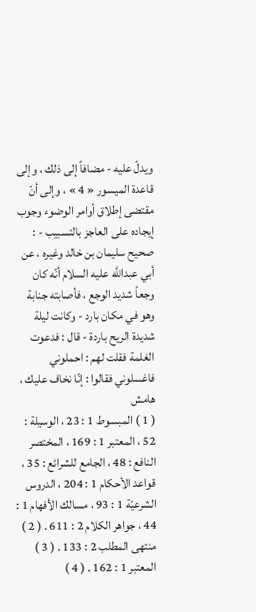ويدلّ عليه - مضافاً إلى ذلك ، وإلى قاعدة الميسور « 4 » ، وإلى أنّ مقتضى إطلاق أوامر الوضوء وجوب إيجاده على العاجز بالتسبيب - : صحيح سليمان بن خالد وغيره ، عن أبي عبداللَّه عليه السلام أنّه كان وجعاً شديد الوجع ، فأصابته جنابة وهو في مكان بارد - وكانت ليلة شديدة الريح باردة - قال : فدعوت الغلمة فقلت لهم : احملوني فاغسلوني فقالوا : إنّا نخاف عليك ،
هامش
( 1 ) المبسوط 1 : 23 ، الوسيلة : 52 ، المعتبر 1 : 169 ، المختصر النافع : 48 ، الجامع للشرائع : 35 ، قواعد الأحكام 1 : 204 ، الدروس الشرعيّة 1 : 93 ، مسالك الأفهام 1 : 44 ، جواهر الكلام 2 : 611 . ( 2 ) منتهى المطلب 2 : 133 . ( 3 ) المعتبر 1 : 162 . ( 4 )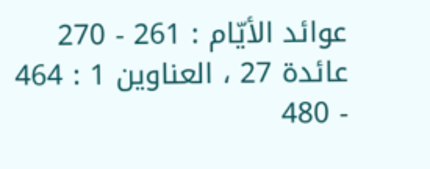عوائد الأيّام : 261 - 270 عائدة 27 ، العناوين 1 : 464 - 480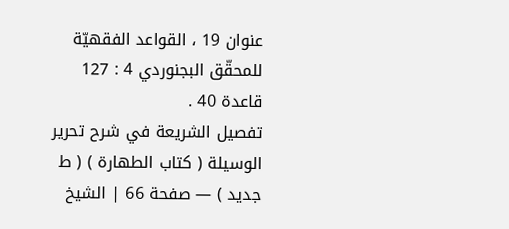عنوان 19 ، القواعد الفقهيّة للمحقّق البجنوردي 4 : 127 قاعدة 40 .
تفصيل الشريعة في شرح تحرير الوسيلة ( كتاب الطهارة ) ( ط جديد ) — صفحة 66 | الشيخ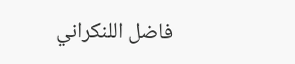فاضل اللنكراني